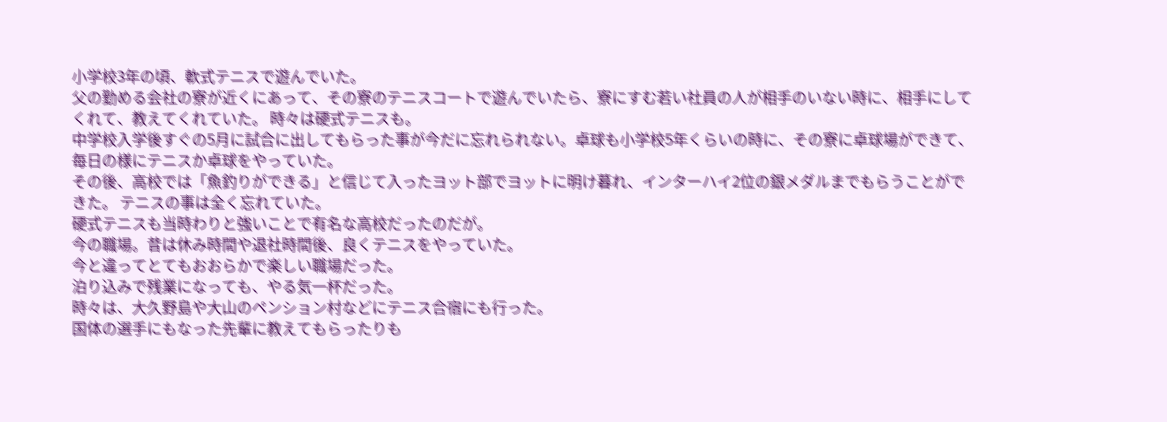小学校3年の頃、軟式テニスで遊んでいた。
父の勤める会社の寮が近くにあって、その寮のテニスコートで遊んでいたら、寮にすむ若い社員の人が相手のいない時に、相手にしてくれて、教えてくれていた。 時々は硬式テニスも。
中学校入学後すぐの5月に試合に出してもらった事が今だに忘れられない。卓球も小学校5年くらいの時に、その寮に卓球場ができて、毎日の様にテニスか卓球をやっていた。
その後、高校では「魚釣りができる」と信じて入ったヨット部でヨットに明け暮れ、インターハイ2位の銀メダルまでもらうことができた。 テニスの事は全く忘れていた。
硬式テニスも当時わりと強いことで有名な高校だったのだが。
今の職場。昔は休み時間や退社時間後、良くテニスをやっていた。
今と違ってとてもおおらかで楽しい職場だった。
泊り込みで残業になっても、やる気一杯だった。
時々は、大久野島や大山のペンション村などにテニス合宿にも行った。
国体の選手にもなった先輩に教えてもらったりも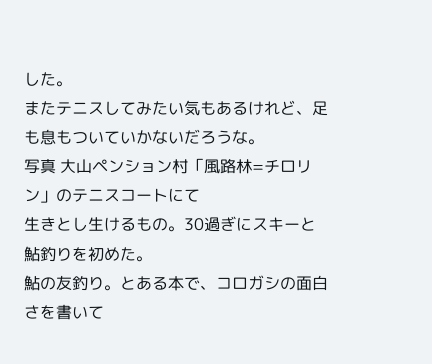した。
またテニスしてみたい気もあるけれど、足も息もついていかないだろうな。
写真 大山ペンション村「風路林=チロリン」のテニスコートにて
生きとし生けるもの。30過ぎにスキーと鮎釣りを初めた。
鮎の友釣り。とある本で、コロガシの面白さを書いて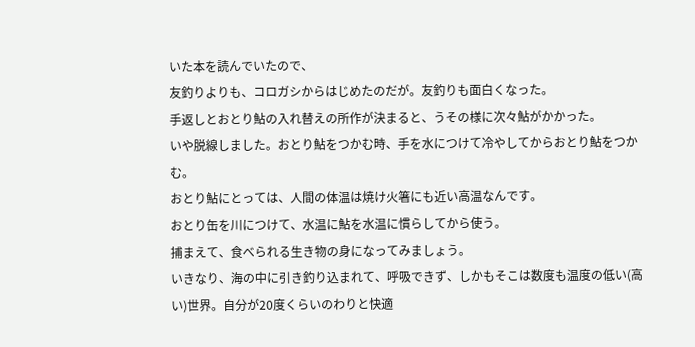いた本を読んでいたので、
友釣りよりも、コロガシからはじめたのだが。友釣りも面白くなった。
手返しとおとり鮎の入れ替えの所作が決まると、うその様に次々鮎がかかった。
いや脱線しました。おとり鮎をつかむ時、手を水につけて冷やしてからおとり鮎をつかむ。
おとり鮎にとっては、人間の体温は焼け火箸にも近い高温なんです。
おとり缶を川につけて、水温に鮎を水温に慣らしてから使う。
捕まえて、食べられる生き物の身になってみましょう。
いきなり、海の中に引き釣り込まれて、呼吸できず、しかもそこは数度も温度の低い(高い)世界。自分が20度くらいのわりと快適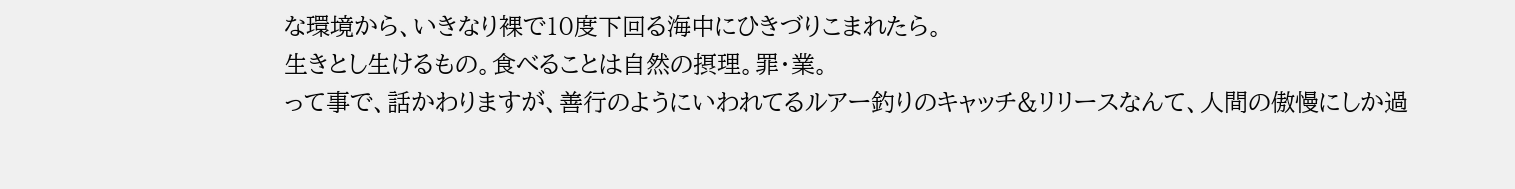な環境から、いきなり裸で10度下回る海中にひきづりこまれたら。
生きとし生けるもの。食べることは自然の摂理。罪・業。
って事で、話かわりますが、善行のようにいわれてるルアー釣りのキャッチ&リリースなんて、人間の傲慢にしか過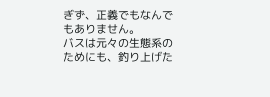ぎず、正義でもなんでもありません。
バスは元々の生態系のためにも、釣り上げた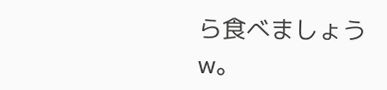ら食べましょうw。